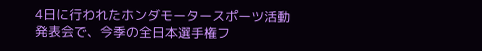4日に行われたホンダモータースポーツ活動発表会で、今季の全日本選手権フ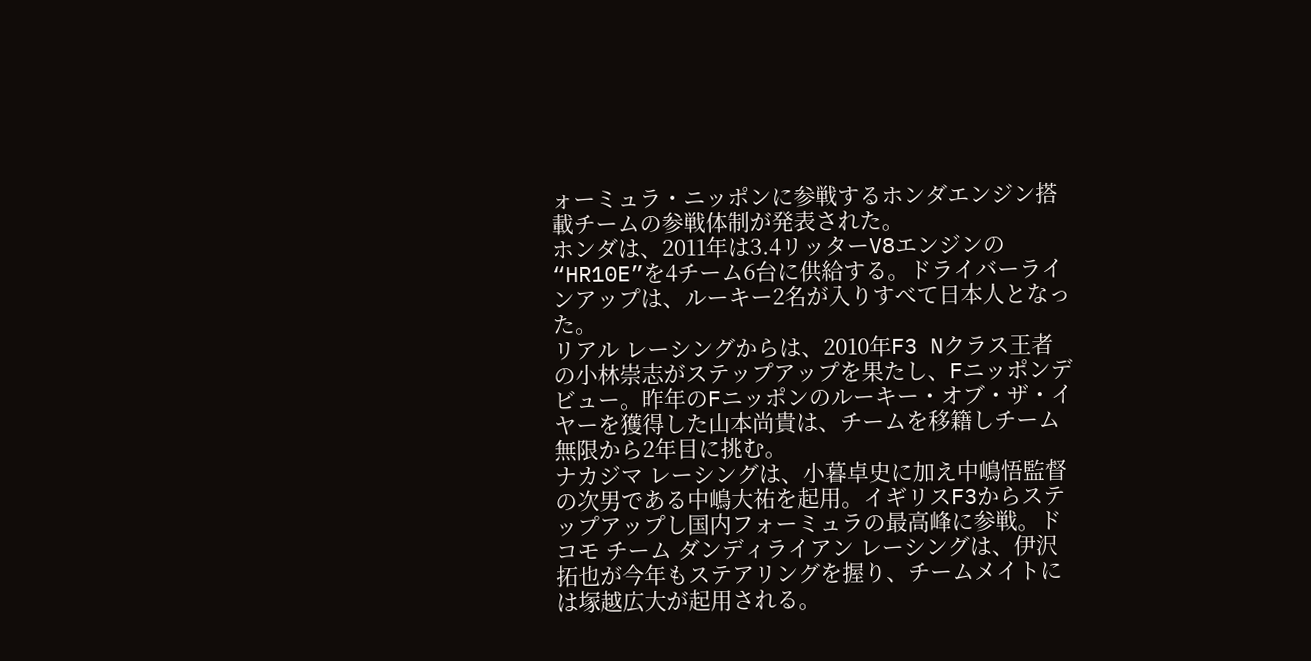ォーミュラ・ニッポンに参戦するホンダエンジン搭載チームの参戦体制が発表された。
ホンダは、2011年は3.4リッターV8エンジンの“HR10E”を4チーム6台に供給する。ドライバーラインアップは、ルーキー2名が入りすべて日本人となった。
リアル レーシングからは、2010年F3 Nクラス王者の小林崇志がステップアップを果たし、Fニッポンデビュー。昨年のFニッポンのルーキー・オブ・ザ・イヤーを獲得した山本尚貴は、チームを移籍しチーム無限から2年目に挑む。
ナカジマ レーシングは、小暮卓史に加え中嶋悟監督の次男である中嶋大祐を起用。イギリスF3からステップアップし国内フォーミュラの最高峰に参戦。ドコモ チーム ダンディライアン レーシングは、伊沢拓也が今年もステアリングを握り、チームメイトには塚越広大が起用される。